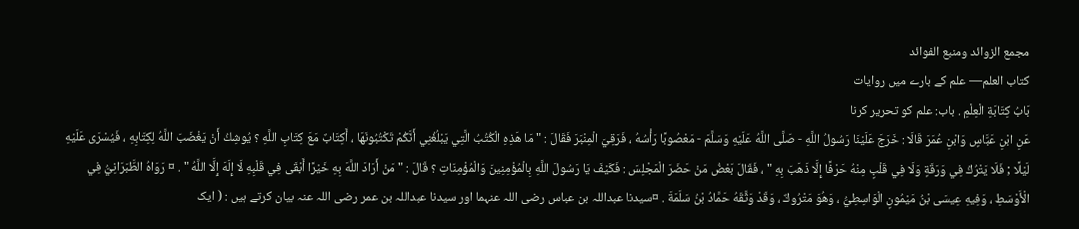مجمع الزوائد ومنبع الفوائد
كتاب العلم— علم کے بارے میں روایات
بَابُ كِتَابَةِ الْعِلْمِ . باب: علم کو تحریر کرنا
عَنِ ابْنِ عَبَّاسٍ وَابْنِ عُمَرَ قَالَا : خَرَجَ عَلَيْنَا رَسُولُ اللَّهِ - صَلَّى اللَّهُ عَلَيْهِ وَسَلَّمَ - مَعْصُوبًا رَأْسُهُ ، فَرَقِيَ الْمِنْبَرَ فَقَالَ : " مَا هَذِهِ الْكُتُبُ الَّتِي يَبْلُغُنِي أَنَّكُمْ تَكْتُبُونَهَا ، أَكِتَابٌ مَعَ كِتَابِ اللَّهِ ؟ يُوشِكُ أَنْ يَغْضَبَ اللَّهُ لِكِتَابِهِ ، فَيُسْرَى عَلَيْهِ لَيْلًا ; فَلَا يَتْرُكُ فِي وَرَقَةٍ وَلَا فِي قَلْبٍ مِنْهُ حَرْفًا إِلَّا ذَهَبَ بِهِ " ، فَقَالَ بَعْضُ مَنْ حَضَرَ الْمَجْلِسَ : فَكَيْفَ يَا رَسُولَ اللَّهِ بِالْمُؤْمِنِينَ وَالْمُؤْمِنَاتِ ؟ قَالَ : " مَنْ أَرَادَ اللَّهَ بِهِ خَيْرًا أَبْقَى فِي قَلْبِهِ لَا إِلَهَ إِلَّا اللَّهُ " . ¤ رَوَاهُ الطَّبَرَانِيُّ فِي الْأَوْسَطِ ، وَفِيهِ عِيسَى بْنُ مَيْمُونٍ الْوَاسِطِيُّ ، وَهُوَ مَتْرُوكٌ ، وَقَدْ وَثَّقَهُ حَمَّادُ بْنُ سَلَمَةَ . ¤سیدنا عبداللہ بن عباس رضی اللہ عنہما اور سیدنا عبداللہ بن عمر رضی اللہ عنہ بیان کرتے ہیں : ( ایک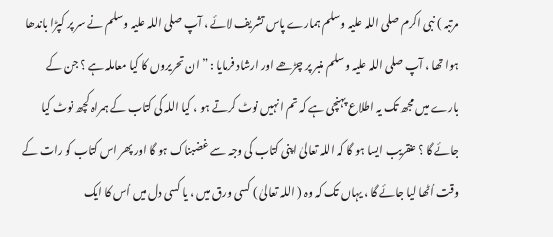مرتبہ ) نبی اکرم صلی اللہ علیہ وسلم ہمارے پاس تشریف لائے ، آپ صلی اللہ علیہ وسلم نے سر پر کپڑا باندھا ہوا تھا ، آپ صلی اللہ علیہ وسلم منبر پر چڑھے اور ارشاد فرمایا : ” ان تحریروں کا کیا معاملہ ہے ؟ جن کے بارے میں مجھ تک یہ اطلاع پہنچی ہے کہ تم انہیں نوٹ کرتے ہو ، کیا اللہ کی کتاب کے ہمراہ کچھ نوٹ کیا جائے گا ؟ عنقریب ایسا ہو گا کہ اللہ تعالیٰ اپنی کتاب کی وجہ سے غضبناک ہو گا اور پھر اس کتاب کو رات کے وقت اُٹھا لیا جائے گا ، یہاں تک کہ وہ ( اللہ تعالیٰ ) کسی ورق میں ، یا کسی دل میں اُس کا ایک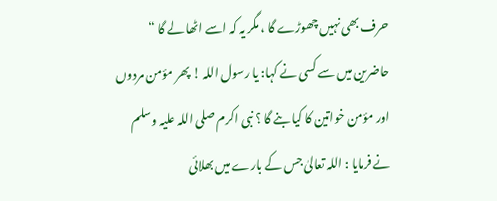حرف بھی نہیں چھوڑے گا ، مگر یہ کہ اسے اٹھا لے گا “ حاضرین میں سے کسی نے کہا: یا رسول اللہ ! پھر مؤمن مردوں اور مؤمن خواتین کا کیا بنے گا ؟ نبی اکرم صلی اللہ علیہ وسلم نے فرمایا : اللہ تعالیٰ جس کے بارے میں بھلائی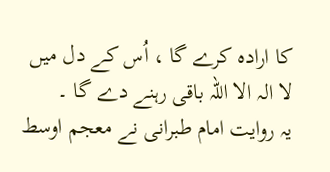کا ارادہ کرے گا ، اُس کے دل میں لا الہ الا اللہ باقی رہنے دے گا ۔
یہ روایت امام طبرانی نے معجم اوسط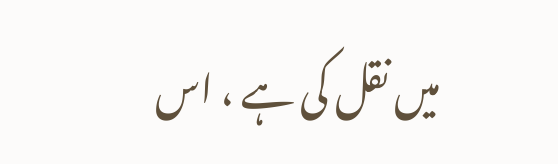میں نقل کی ہے ، اس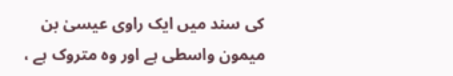کی سند میں ایک راوی عیسیٰ بن میمون واسطی ہے اور وہ متروک ہے ،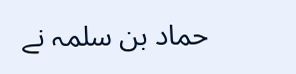حماد بن سلمہ نے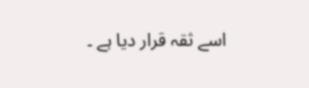اسے ثقہ قرار دیا ہے ۔